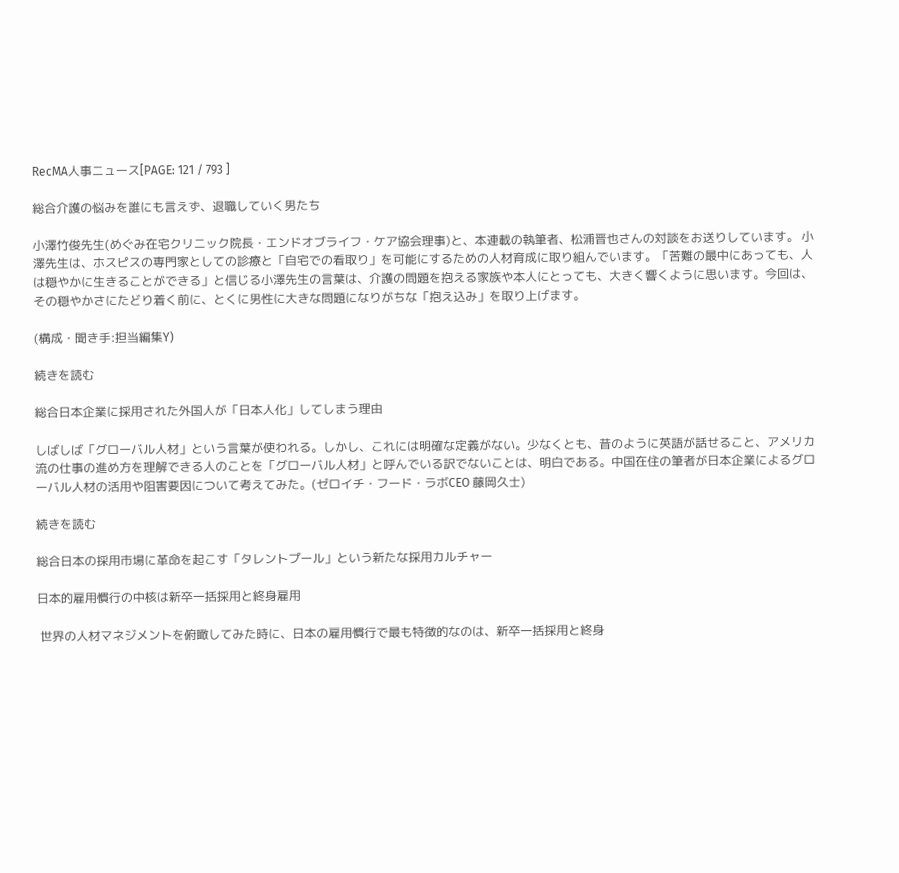RecMA人事ニュース[PAGE: 121 / 793 ]

総合介護の悩みを誰にも言えず、退職していく男たち

小澤竹俊先生(めぐみ在宅クリニック院長・エンドオブライフ・ケア協会理事)と、本連載の執筆者、松浦晋也さんの対談をお送りしています。 小澤先生は、ホスピスの専門家としての診療と「自宅での看取り」を可能にするための人材育成に取り組んでいます。「苦難の最中にあっても、人は穏やかに生きることができる」と信じる小澤先生の言葉は、介護の問題を抱える家族や本人にとっても、大きく響くように思います。今回は、その穏やかさにたどり着く前に、とくに男性に大きな問題になりがちな「抱え込み」を取り上げます。

(構成・聞き手:担当編集Y)

続きを読む

総合日本企業に採用された外国人が「日本人化」してしまう理由

しばしば「グローバル人材」という言葉が使われる。しかし、これには明確な定義がない。少なくとも、昔のように英語が話せること、アメリカ流の仕事の進め方を理解できる人のことを「グローバル人材」と呼んでいる訳でないことは、明白である。中国在住の筆者が日本企業によるグローバル人材の活用や阻害要因について考えてみた。(ゼロイチ・フード・ラボCEO 藤岡久士)

続きを読む

総合日本の採用市場に革命を起こす「タレントプール」という新たな採用カルチャー

日本的雇用慣行の中核は新卒一括採用と終身雇用

 世界の人材マネジメントを俯瞰してみた時に、日本の雇用慣行で最も特徴的なのは、新卒一括採用と終身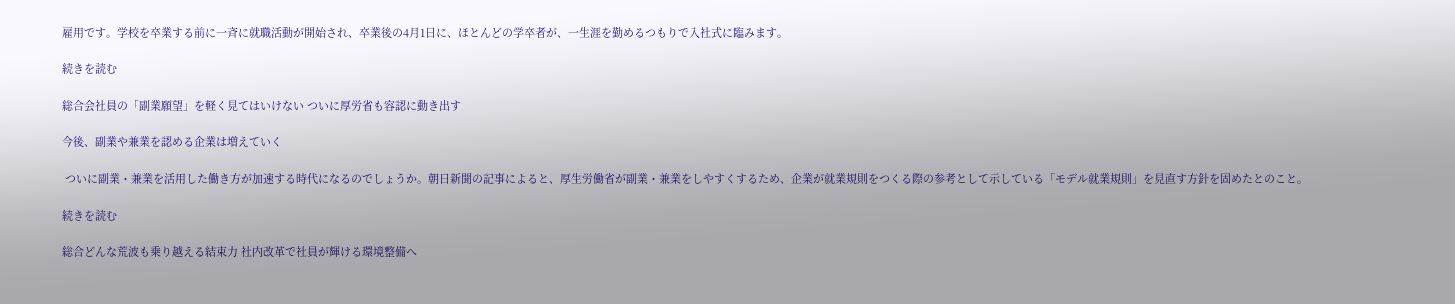雇用です。学校を卒業する前に一斉に就職活動が開始され、卒業後の4月1日に、ほとんどの学卒者が、一生涯を勤めるつもりで入社式に臨みます。

続きを読む

総合会社員の「副業願望」を軽く見てはいけない ついに厚労省も容認に動き出す

今後、副業や兼業を認める企業は増えていく

 ついに副業・兼業を活用した働き方が加速する時代になるのでしょうか。朝日新聞の記事によると、厚生労働省が副業・兼業をしやすくするため、企業が就業規則をつくる際の参考として示している「モデル就業規則」を見直す方針を固めたとのこと。

続きを読む

総合どんな荒波も乗り越える結束力 社内改革で社員が輝ける環境整備へ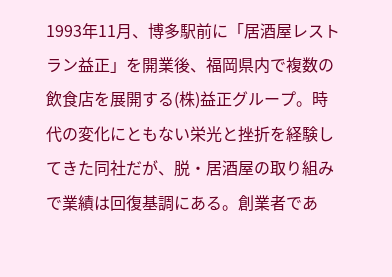1993年11月、博多駅前に「居酒屋レストラン益正」を開業後、福岡県内で複数の飲食店を展開する(株)益正グループ。時代の変化にともない栄光と挫折を経験してきた同社だが、脱・居酒屋の取り組みで業績は回復基調にある。創業者であ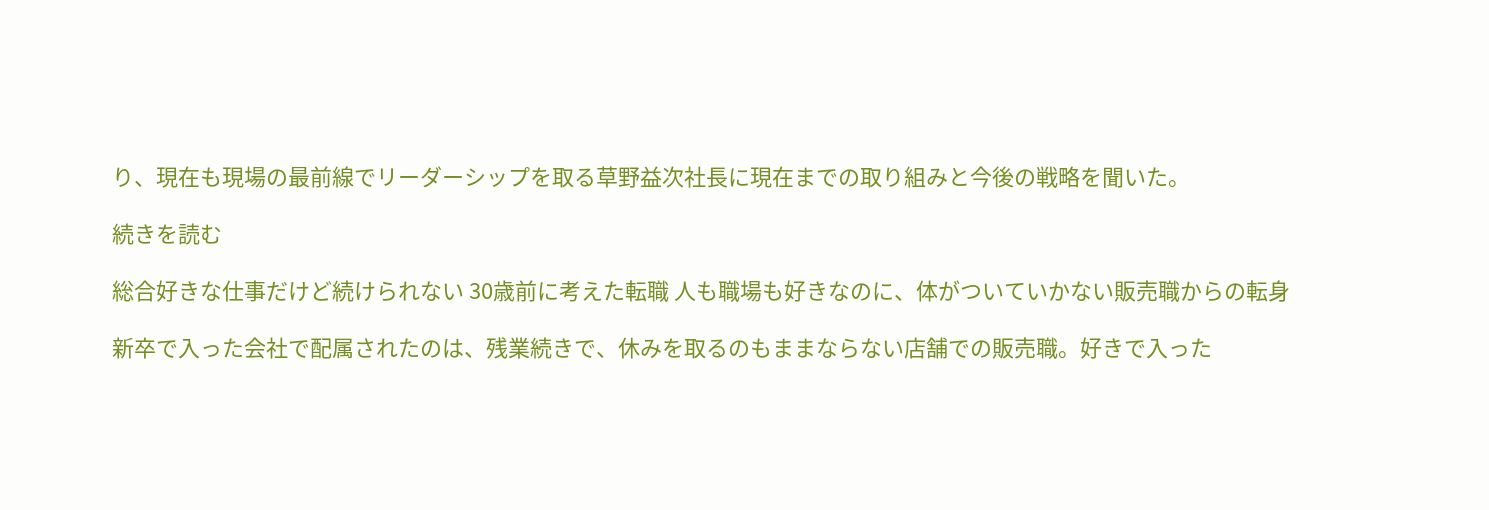り、現在も現場の最前線でリーダーシップを取る草野益次社長に現在までの取り組みと今後の戦略を聞いた。

続きを読む

総合好きな仕事だけど続けられない 30歳前に考えた転職 人も職場も好きなのに、体がついていかない販売職からの転身

新卒で入った会社で配属されたのは、残業続きで、休みを取るのもままならない店舗での販売職。好きで入った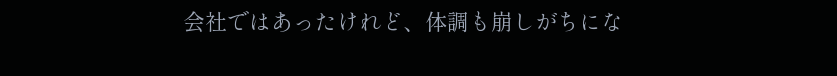会社ではあったけれど、体調も崩しがちにな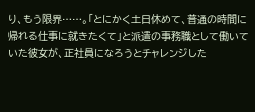り、もう限界……。「とにかく土日休めて、普通の時間に帰れる仕事に就きたくて」と派遣の事務職として働いていた彼女が、正社員になろうとチャレンジした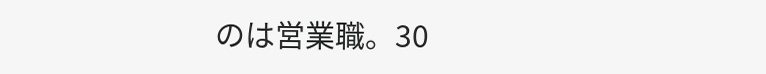のは営業職。30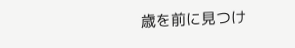歳を前に見つけ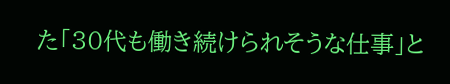た「30代も働き続けられそうな仕事」と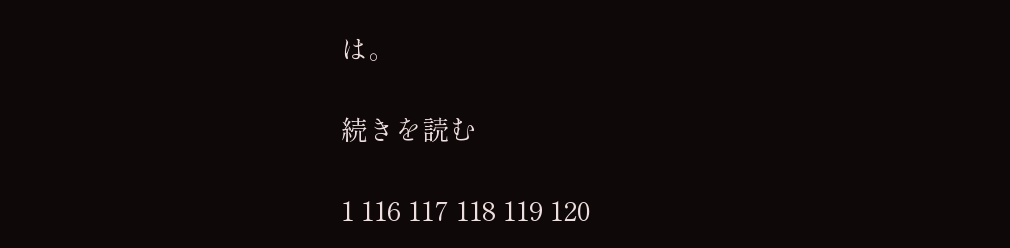は。

続きを読む

1 116 117 118 119 120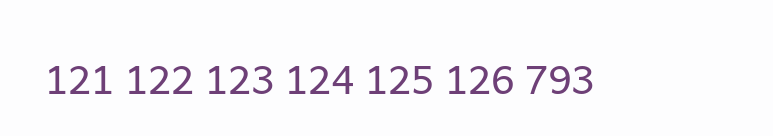121 122 123 124 125 126 793